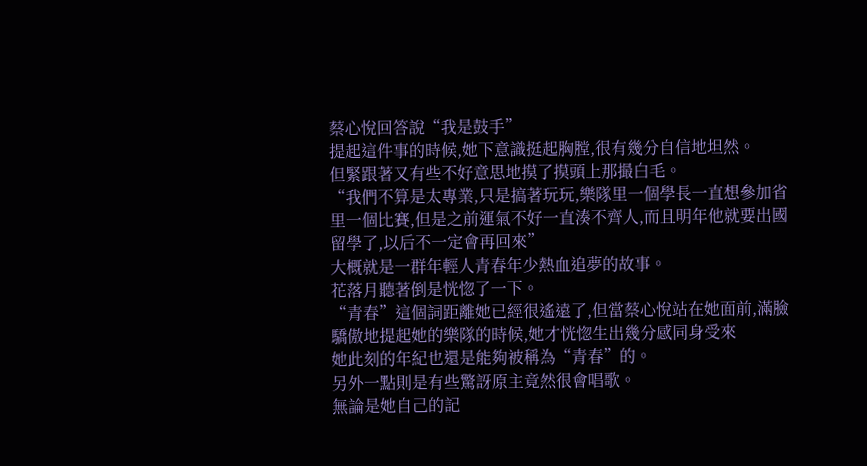蔡心悅回答說“我是鼓手”
提起這件事的時候,她下意識挺起胸膛,很有幾分自信地坦然。
但緊跟著又有些不好意思地摸了摸頭上那撮白毛。
“我們不算是太專業,只是搞著玩玩,樂隊里一個學長一直想參加省里一個比賽,但是之前運氣不好一直湊不齊人,而且明年他就要出國留學了,以后不一定會再回來”
大概就是一群年輕人青春年少熱血追夢的故事。
花落月聽著倒是恍惚了一下。
“青春”這個詞距離她已經很遙遠了,但當蔡心悅站在她面前,滿臉驕傲地提起她的樂隊的時候,她才恍惚生出幾分感同身受來
她此刻的年紀也還是能夠被稱為“青春”的。
另外一點則是有些驚訝原主竟然很會唱歌。
無論是她自己的記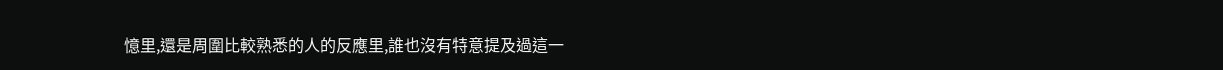憶里,還是周圍比較熟悉的人的反應里,誰也沒有特意提及過這一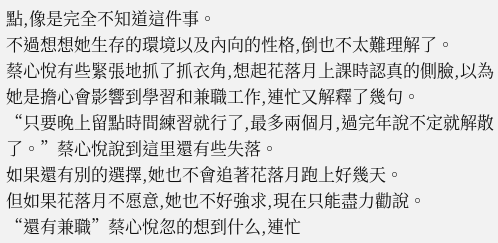點,像是完全不知道這件事。
不過想想她生存的環境以及內向的性格,倒也不太難理解了。
蔡心悅有些緊張地抓了抓衣角,想起花落月上課時認真的側臉,以為她是擔心會影響到學習和兼職工作,連忙又解釋了幾句。
“只要晚上留點時間練習就行了,最多兩個月,過完年說不定就解散了。”蔡心悅說到這里還有些失落。
如果還有別的選擇,她也不會追著花落月跑上好幾天。
但如果花落月不愿意,她也不好強求,現在只能盡力勸說。
“還有兼職”蔡心悅忽的想到什么,連忙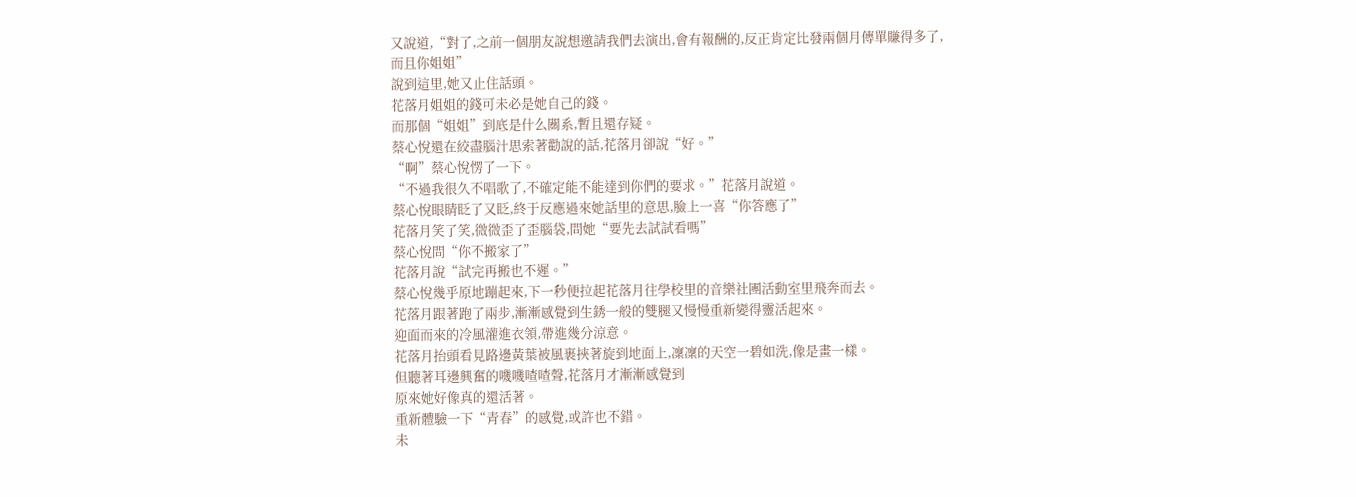又說道,“對了,之前一個朋友說想邀請我們去演出,會有報酬的,反正肯定比發兩個月傳單賺得多了,而且你姐姐”
說到這里,她又止住話頭。
花落月姐姐的錢可未必是她自己的錢。
而那個“姐姐”到底是什么關系,暫且還存疑。
蔡心悅還在絞盡腦汁思索著勸說的話,花落月卻說“好。”
“啊”蔡心悅愣了一下。
“不過我很久不唱歌了,不確定能不能達到你們的要求。”花落月說道。
蔡心悅眼睛眨了又眨,終于反應過來她話里的意思,臉上一喜“你答應了”
花落月笑了笑,微微歪了歪腦袋,問她“要先去試試看嗎”
蔡心悅問“你不搬家了”
花落月說“試完再搬也不遲。”
蔡心悅幾乎原地蹦起來,下一秒便拉起花落月往學校里的音樂社團活動室里飛奔而去。
花落月跟著跑了兩步,漸漸感覺到生銹一般的雙腿又慢慢重新變得靈活起來。
迎面而來的冷風灌進衣領,帶進幾分涼意。
花落月抬頭看見路邊黃葉被風裹挾著旋到地面上,凜凜的天空一碧如洗,像是畫一樣。
但聽著耳邊興奮的嘰嘰喳喳聲,花落月才漸漸感覺到
原來她好像真的還活著。
重新體驗一下“青春”的感覺,或許也不錯。
未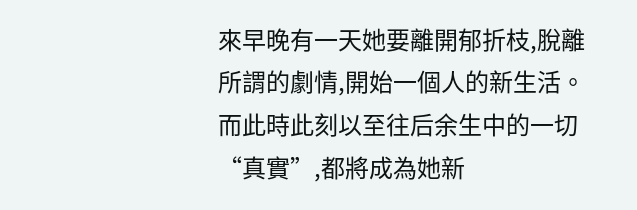來早晚有一天她要離開郁折枝,脫離所謂的劇情,開始一個人的新生活。
而此時此刻以至往后余生中的一切“真實”,都將成為她新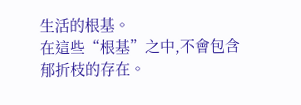生活的根基。
在這些“根基”之中,不會包含郁折枝的存在。